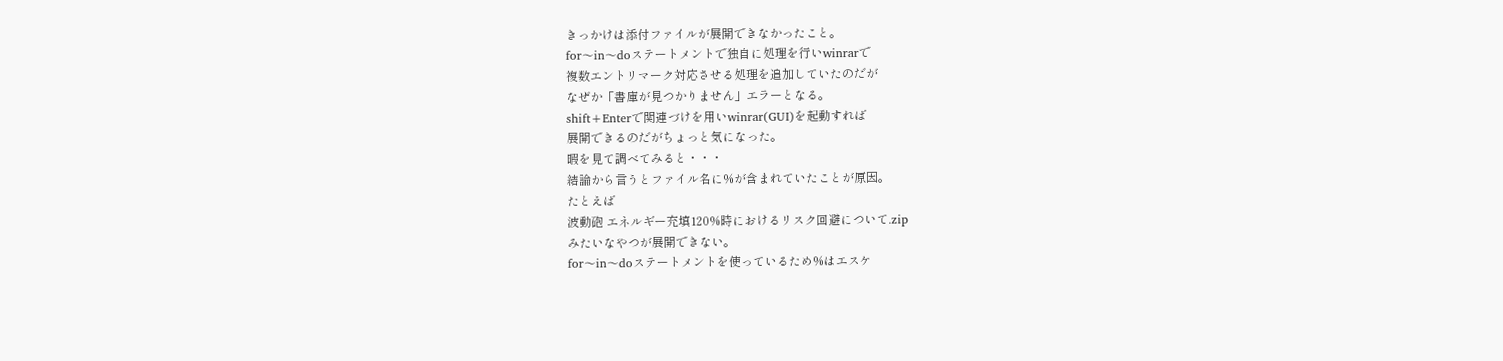きっかけは添付ファイルが展開できなかったこと。
for〜in〜doステートメントで独自に処理を行いwinrarで
複数エントリマーク対応させる処理を追加していたのだが
なぜか「書庫が見つかりません」エラーとなる。
shift+Enterで関連づけを用いwinrar(GUI)を起動すれば
展開できるのだがちょっと気になった。
暇を見て調べてみると・・・
結論から言うとファイル名に%が含まれていたことが原因。
たとえば
波動砲 エネルギー充填120%時におけるリスク回避について.zip
みたいなやつが展開できない。
for〜in〜doステートメントを使っているため%はエスケ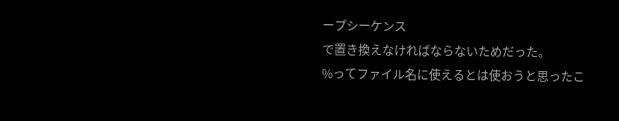ープシーケンス
で置き換えなければならないためだった。
%ってファイル名に使えるとは使おうと思ったこ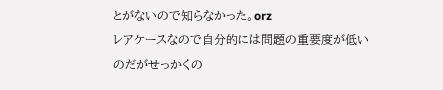とがないので知らなかった。orz
レアケースなので自分的には問題の重要度が低いのだがせっかくの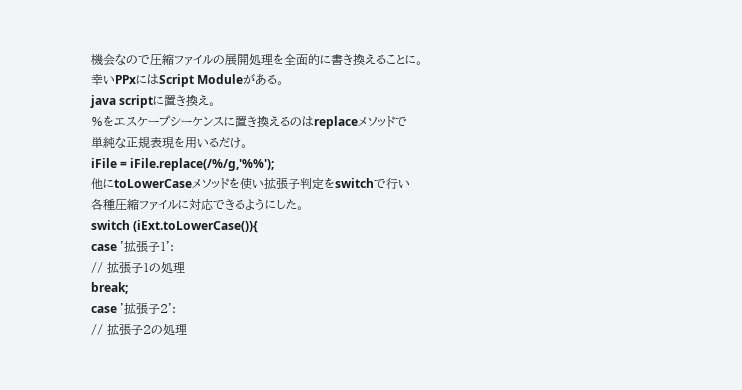機会なので圧縮ファイルの展開処理を全面的に書き換えることに。
幸いPPxにはScript Moduleがある。
java scriptに置き換え。
%をエスケープシーケンスに置き換えるのはreplaceメソッドで
単純な正規表現を用いるだけ。
iFile = iFile.replace(/%/g,'%%');
他にtoLowerCaseメソッドを使い拡張子判定をswitchで行い
各種圧縮ファイルに対応できるようにした。
switch (iExt.toLowerCase()){
case '拡張子1':
// 拡張子1の処理
break;
case '拡張子2':
// 拡張子2の処理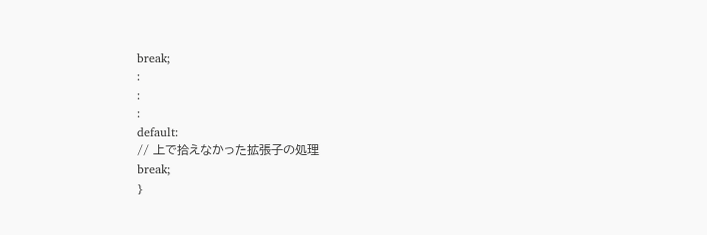break;
:
:
:
default:
// 上で拾えなかった拡張子の処理
break;
}